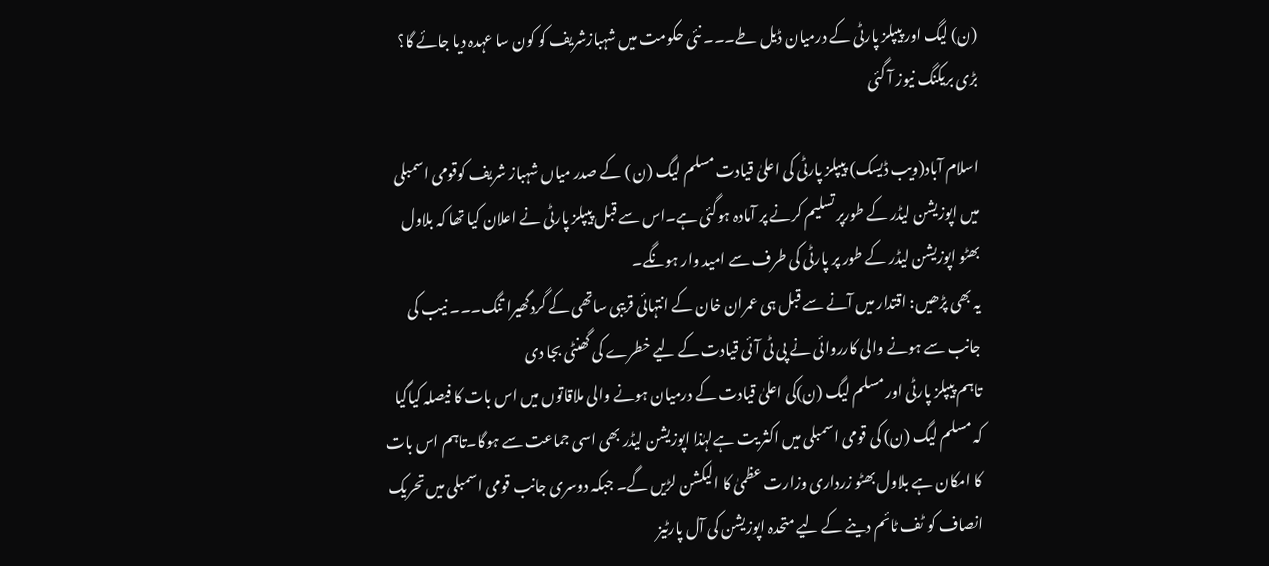(ن) لیگ اور پیپلز پارٹی کے درمیان ڈیل طے۔۔۔ نئی حکومت میں شہبازشریف کو کون سا عہدہ دیا جائے گا؟ بڑی بریکنگ نیوز آ گئی

اسلام آباد(ویب ڈیسک) پیپلز پارٹی کی اعلیٰ قیادت مسلم لیگ (ن ) کے صدر میاں شہباز شریف کوقومی اسمبلی میں اپوزیشن لیڈر کے طورپر تسلیم کرنے پر آمادہ ہوگئی ہے۔اس سے قبل پیپلز پارٹی نے اعلان کیا تھا کہ بلاول بھٹو اپوزیشن لیڈر کے طور پر پارٹی کی طرف سے امید وار ہونگے۔
یہ بھی پڑھیں: اقتدار میں آنے سے قبل ہی عمران خان کے انتہائی قریبی ساتھی کے گردگھیرا تنگ۔۔۔ نیب کی جانب سے ہونے والی کارروائی نے پی ٹی آئی قیادت کے لیے خطرے کی گھنٹی بجا دی
تاہم پیپلز پارٹی اور مسلم لیگ (ن)کی اعلیٰ قیادت کے درمیان ہونے والی ملاقاتوں میں اس بات کا فیصلہ کیاگیا کہ مسلم لیگ (ن) کی قومی اسمبلی میں اکثر یت ہےلہٰذا اپوزیشن لیڈر بھی اسی جماعت سے ہوگا۔تاہم اس بات کا امکان ہے بلاول بھٹو زرداری وزارت عظمیٰ کا الیکشن لڑیں گے۔ جبکہ دوسری جانب قومی اسمبلی میں تحریک انصاف کو ٹف ٹائم دینے کے لیے متحدہ اپوزیشن کی آل پارٹیز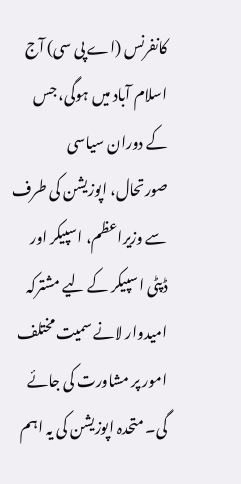کانفرنس (اے پی سی) آج اسلام آباد میں ہوگی، جس کے دوران سیاسی صورتحال، اپوزیشن کی طرف سے وزیراعظم، اسپیکر اور ڈپٹی اسپیکر کے لیے مشترکہ امیدوار لانے سمیت مختلف امور پر مشاورت کی جائے گی۔ متحدہ اپوزیشن کی یہ اہم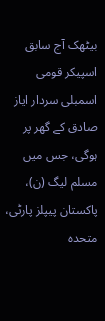بیٹھک آج سابق اسپیکر قومی اسمبلی سردار ایاز صادق کے گھر پر ہوگی، جس میں مسلم لیگ (ن)، پاکستان پیپلز پارٹی، متحدہ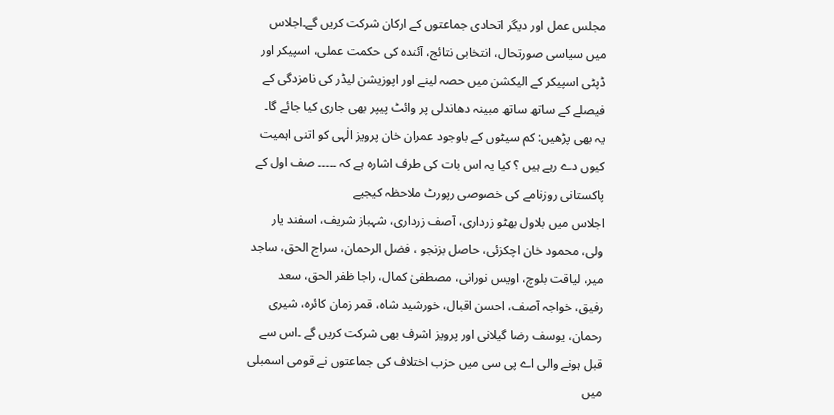مجلس عمل اور دیگر اتحادی جماعتوں کے ارکان شرکت کریں گے۔اجلاس میں سیاسی صورتحال، انتخابی نتائج، آئندہ کی حکمت عملی، اسپیکر اور ڈپٹی اسپیکر کے الیکشن میں حصہ لینے اور اپوزیشن لیڈر کی نامزدگی کے فیصلے کے ساتھ ساتھ مبینہ دھاندلی پر وائٹ پیپر بھی جاری کیا جائے گا۔
یہ بھی پڑھیں: کم سیٹوں کے باوجود عمران خان پرویز الٰہی کو اتنی اہمیت کیوں دے رہے ہیں ؟ کیا یہ اس بات کی طرف اشارہ ہے کہ ۔۔۔۔۔ صف اول کے پاکستانی روزنامے کی خصوصی رپورٹ ملاحظہ کیجیے
اجلاس میں بلاول بھٹو زرداری، آصف زرداری، شہباز شریف، اسفند یار ولی، محمود خان اچکزئی، حاصل بزنجو ، فضل الرحمان، سراج الحق، ساجد میر، لیاقت بلوچ، اویس نورانی، مصطفیٰ کمال، راجا ظفر الحق، سعد رفیق، خواجہ آصف، احسن اقبال، خورشید شاہ، قمر زمان کائرہ، شیری رحمان، یوسف رضا گیلانی اور پرویز اشرف بھی شرکت کریں گے ۔اس سے قبل ہونے والی اے پی سی میں حزب اختلاف کی جماعتوں نے قومی اسمبلی میں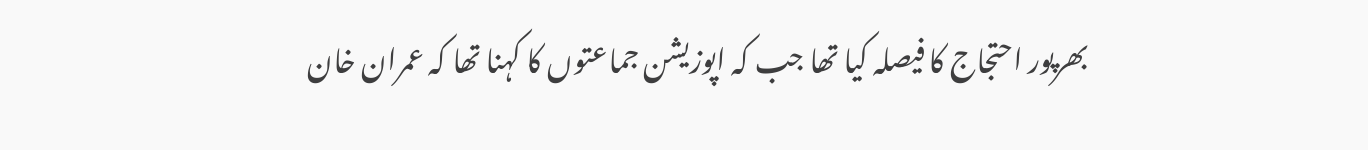بھرپور احتجاج کا فیصلہ کیا تھا جب کہ اپوزیشن جماعتوں کا کہنا تھا کہ عمران خان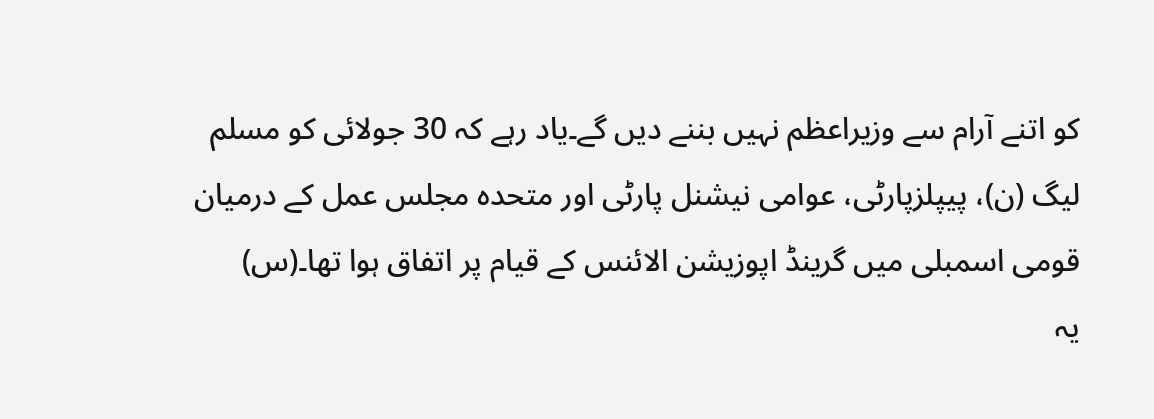کو اتنے آرام سے وزیراعظم نہیں بننے دیں گے۔یاد رہے کہ 30 جولائی کو مسلم لیگ (ن)، پیپلزپارٹی، عوامی نیشنل پارٹی اور متحدہ مجلس عمل کے درمیان قومی اسمبلی میں گرینڈ اپوزیشن الائنس کے قیام پر اتفاق ہوا تھا۔(س)
یہ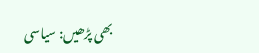بھی پڑھیں: سیاسی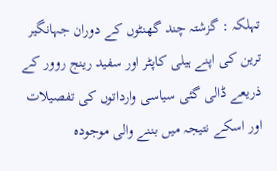تہلکہ : گزشتہ چند گھنٹوں کے دوران جہانگیر ترین کی اپنے ہیلی کاپٹر اور سفید رینج روور کے ذریعے ڈالی گئی سیاسی وارداتوں کی تفصیلات اور اسکے نتیجہ میں بننے والی موجودہ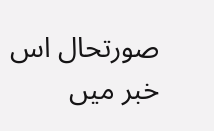صورتحال اس خبر میں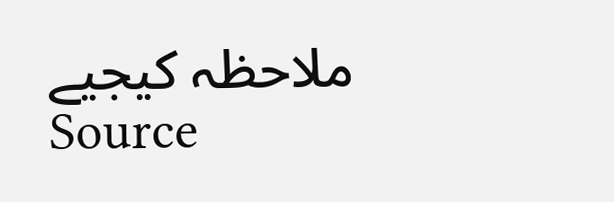ملاحظہ کیجیے
Source